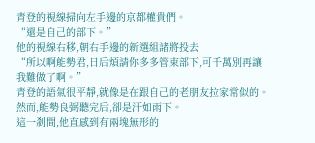青登的視線掃向左手邊的京都權貴們。
“還是自己的部下。”
他的視線右移,朝右手邊的新選組諸將投去
“所以啊能勢君,日后煩請你多多管束部下,可千萬別再讓我難做了啊。”
青登的語氣很平靜,就像是在跟自己的老朋友拉家常似的。
然而,能勢良弼聽完后,卻是汗如雨下。
這一剎間,他直感到有兩塊無形的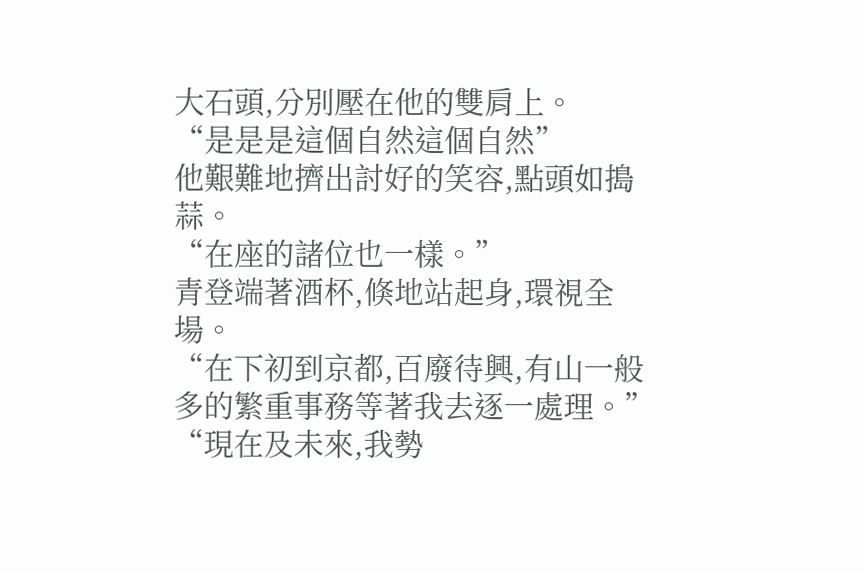大石頭,分別壓在他的雙肩上。
“是是是這個自然這個自然”
他艱難地擠出討好的笑容,點頭如搗蒜。
“在座的諸位也一樣。”
青登端著酒杯,倏地站起身,環視全場。
“在下初到京都,百廢待興,有山一般多的繁重事務等著我去逐一處理。”
“現在及未來,我勢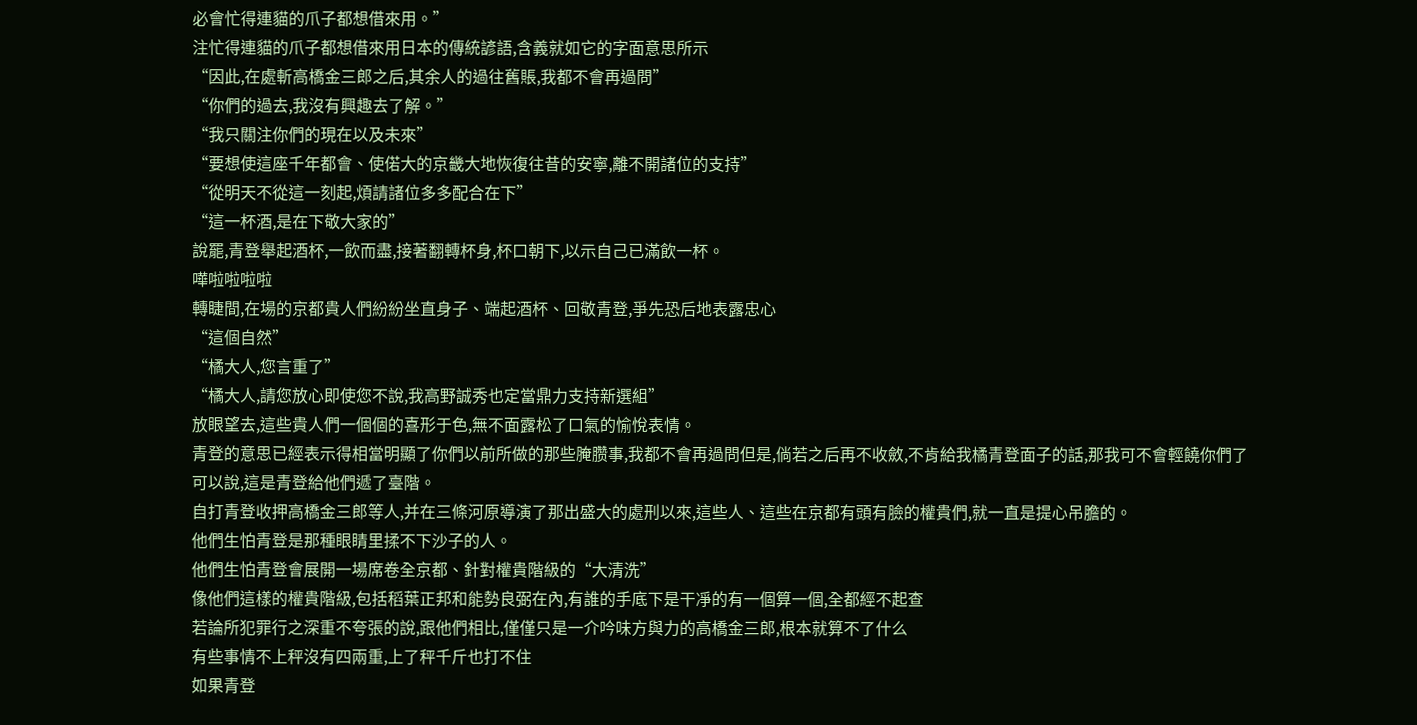必會忙得連貓的爪子都想借來用。”
注忙得連貓的爪子都想借來用日本的傳統諺語,含義就如它的字面意思所示
“因此,在處斬高橋金三郎之后,其余人的過往舊賬,我都不會再過問”
“你們的過去,我沒有興趣去了解。”
“我只關注你們的現在以及未來”
“要想使這座千年都會、使偌大的京畿大地恢復往昔的安寧,離不開諸位的支持”
“從明天不從這一刻起,煩請諸位多多配合在下”
“這一杯酒,是在下敬大家的”
說罷,青登舉起酒杯,一飲而盡,接著翻轉杯身,杯口朝下,以示自己已滿飲一杯。
嘩啦啦啦啦
轉睫間,在場的京都貴人們紛紛坐直身子、端起酒杯、回敬青登,爭先恐后地表露忠心
“這個自然”
“橘大人,您言重了”
“橘大人,請您放心即使您不說,我高野誠秀也定當鼎力支持新選組”
放眼望去,這些貴人們一個個的喜形于色,無不面露松了口氣的愉悅表情。
青登的意思已經表示得相當明顯了你們以前所做的那些腌臜事,我都不會再過問但是,倘若之后再不收斂,不肯給我橘青登面子的話,那我可不會輕饒你們了
可以說,這是青登給他們遞了臺階。
自打青登收押高橋金三郎等人,并在三條河原導演了那出盛大的處刑以來,這些人、這些在京都有頭有臉的權貴們,就一直是提心吊膽的。
他們生怕青登是那種眼睛里揉不下沙子的人。
他們生怕青登會展開一場席卷全京都、針對權貴階級的“大清洗”
像他們這樣的權貴階級,包括稻葉正邦和能勢良弼在內,有誰的手底下是干凈的有一個算一個,全都經不起查
若論所犯罪行之深重不夸張的說,跟他們相比,僅僅只是一介吟味方與力的高橋金三郎,根本就算不了什么
有些事情不上秤沒有四兩重,上了秤千斤也打不住
如果青登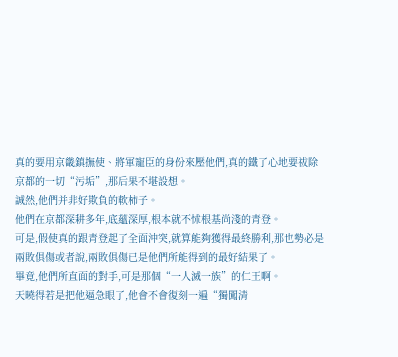真的要用京畿鎮撫使、將軍寵臣的身份來壓他們,真的鐵了心地要祓除京都的一切“污垢”,那后果不堪設想。
誠然,他們并非好欺負的軟柿子。
他們在京都深耕多年,底蘊深厚,根本就不怵根基尚淺的青登。
可是,假使真的跟青登起了全面沖突,就算能夠獲得最終勝利,那也勢必是兩敗俱傷或者說,兩敗俱傷已是他們所能得到的最好結果了。
畢竟,他們所直面的對手,可是那個“一人滅一族”的仁王啊。
天曉得若是把他逼急眼了,他會不會復刻一遍“獨闖清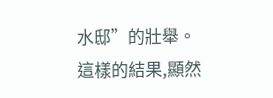水邸”的壯舉。
這樣的結果,顯然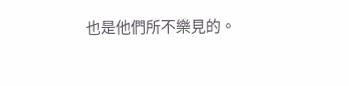也是他們所不樂見的。